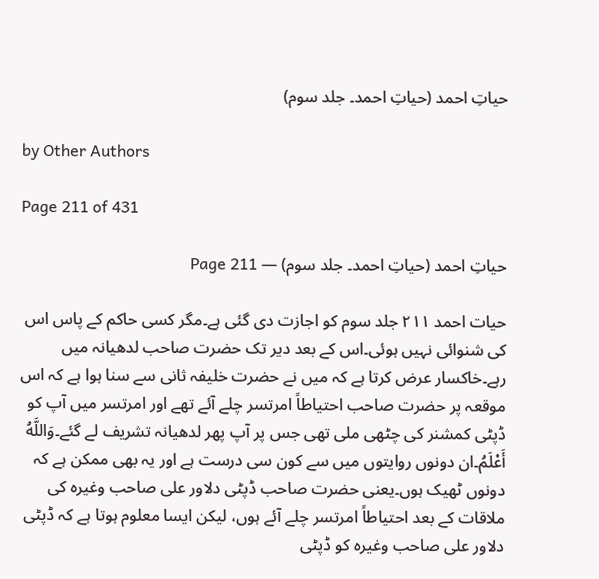حیاتِ احمد (حیاتِ احمد۔ جلد سوم)

by Other Authors

Page 211 of 431

حیاتِ احمد (حیاتِ احمد۔ جلد سوم) — Page 211

حیات احمد ۲۱۱ جلد سوم کو اجازت دی گئی ہے۔مگر کسی حاکم کے پاس اس کی شنوائی نہیں ہوئی۔اس کے بعد دیر تک حضرت صاحب لدھیانہ میں رہے۔خاکسار عرض کرتا ہے کہ میں نے حضرت خلیفہ ثانی سے سنا ہوا ہے کہ اس موقعہ پر حضرت صاحب احتیاطاً امرتسر چلے آئے تھے اور امرتسر میں آپ کو ڈپٹی کمشنر کی چٹھی ملی تھی جس پر آپ پھر لدھیانہ تشریف لے گئے۔وَاللَّهُ أَعْلَمُ۔ان دونوں روایتوں میں سے کون سی درست ہے اور یہ بھی ممکن ہے کہ دونوں ٹھیک ہوں۔یعنی حضرت صاحب ڈپٹی دلاور علی صاحب وغیرہ کی ملاقات کے بعد احتیاطاً امرتسر چلے آئے ہوں، لیکن ایسا معلوم ہوتا ہے کہ ڈپٹی دلاور علی صاحب وغیرہ کو ڈپٹی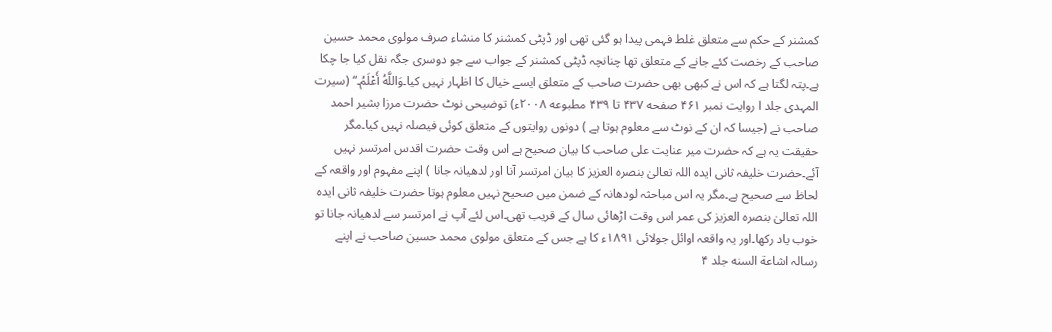کمشنر کے حکم سے متعلق غلط فہمی پیدا ہو گئی تھی اور ڈپٹی کمشنر کا منشاء صرف مولوی محمد حسین صاحب کے رخصت کئے جانے کے متعلق تھا چنانچہ ڈپٹی کمشنر کے جواب سے جو دوسری جگہ نقل کیا جا چکا ہے۔پتہ لگتا ہے کہ اس نے کبھی بھی حضرت صاحب کے متعلق ایسے خیال کا اظہار نہیں کیا۔وَاللَّهُ أَعْلَمُ۔“ (سیرت المہدی جلد ا روایت نمبر ۴۶۱ صفحه ۴۳۷ تا ۴۳۹ مطبوعه ۲۰۰۸ء) توضیحی نوٹ حضرت مرزا بشیر احمد صاحب نے (جیسا کہ ان کے نوٹ سے معلوم ہوتا ہے ) دونوں روایتوں کے متعلق کوئی فیصلہ نہیں کیا۔مگر حقیقت یہ ہے کہ حضرت میر عنایت علی صاحب کا بیان صحیح ہے اس وقت حضرت اقدس امرتسر نہیں آئے۔حضرت خلیفہ ثانی ایدہ اللہ تعالیٰ بنصرہ العزیز کا بیان امرتسر آنا اور لدھیانہ جانا ) اپنے مفہوم اور واقعہ کے لحاظ سے صحیح ہے۔مگر یہ اس مباحثہ لودھانہ کے ضمن میں صحیح نہیں معلوم ہوتا حضرت خلیفہ ثانی ایدہ اللہ تعالیٰ بنصرہ العزیز کی عمر اس وقت اڑھائی سال کے قریب تھی۔اس لئے آپ نے امرتسر سے لدھیانہ جانا تو خوب یاد رکھا۔اور یہ واقعہ اوائل جولائی ۱۸۹۱ء کا ہے جس کے متعلق مولوی محمد حسین صاحب نے اپنے رسالہ اشاعة السنه جلد ۴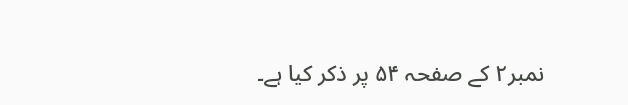نمبر۲ کے صفحہ ۵۴ پر ذکر کیا ہے۔